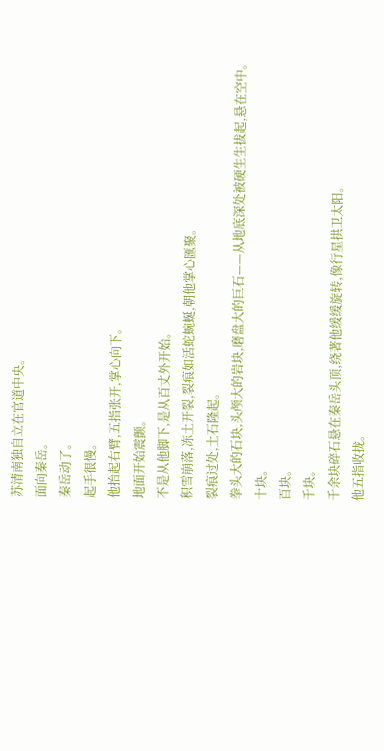苏清南独自立在官道中央。
面向秦岳。
秦岳动了。
起手很慢。
他抬起右臂,五指张开,掌心向下。
地面开始震颤。
不是从他脚下,是从百丈外开始。
积雪崩落,冻土开裂,裂痕如活蛇蜿蜒,朝他掌心匯聚。
裂痕过处,土石隆起。
拳头大的石块,头颅大的岩块,磨盘大的巨石——从地底深处被硬生生拔起,悬在空中。
十块。
百块。
千块。
千余块碎石悬在秦岳头顶,绕著他缓缓旋转,像行星拱卫太阳。
他五指收拢。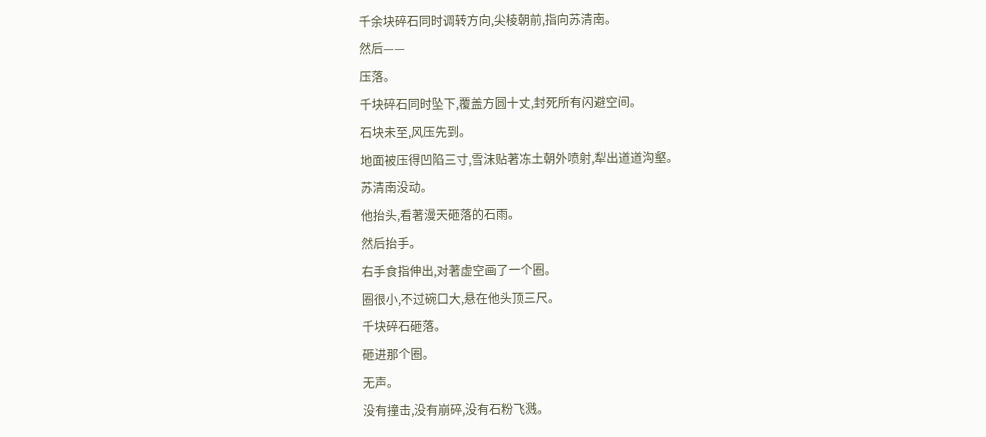千余块碎石同时调转方向,尖棱朝前,指向苏清南。
然后——
压落。
千块碎石同时坠下,覆盖方圆十丈,封死所有闪避空间。
石块未至,风压先到。
地面被压得凹陷三寸,雪沫贴著冻土朝外喷射,犁出道道沟壑。
苏清南没动。
他抬头,看著漫天砸落的石雨。
然后抬手。
右手食指伸出,对著虚空画了一个圈。
圈很小,不过碗口大,悬在他头顶三尺。
千块碎石砸落。
砸进那个圈。
无声。
没有撞击,没有崩碎,没有石粉飞溅。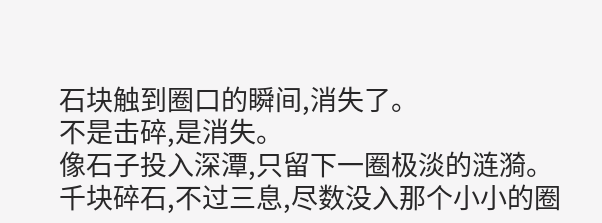石块触到圈口的瞬间,消失了。
不是击碎,是消失。
像石子投入深潭,只留下一圈极淡的涟漪。
千块碎石,不过三息,尽数没入那个小小的圈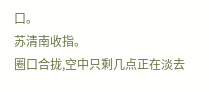口。
苏清南收指。
圈口合拢,空中只剩几点正在淡去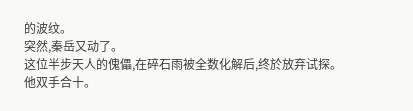的波纹。
突然,秦岳又动了。
这位半步天人的傀儡,在碎石雨被全数化解后,终於放弃试探。
他双手合十。